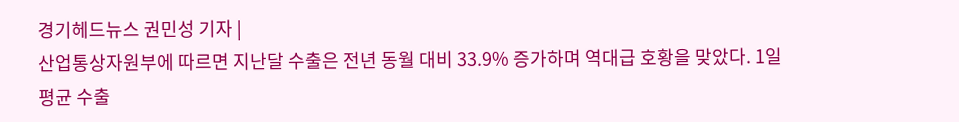경기헤드뉴스 권민성 기자 |
산업통상자원부에 따르면 지난달 수출은 전년 동월 대비 33.9% 증가하며 역대급 호황을 맞았다. 1일 평균 수출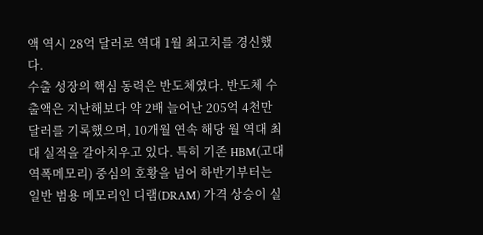액 역시 28억 달러로 역대 1월 최고치를 경신했다.
수출 성장의 핵심 동력은 반도체였다. 반도체 수출액은 지난해보다 약 2배 늘어난 205억 4천만 달러를 기록했으며, 10개월 연속 해당 월 역대 최대 실적을 갈아치우고 있다. 특히 기존 HBM(고대역폭메모리) 중심의 호황을 넘어 하반기부터는 일반 범용 메모리인 디램(DRAM) 가격 상승이 실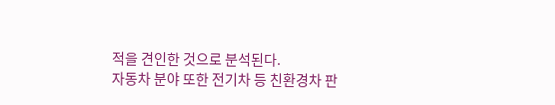적을 견인한 것으로 분석된다.
자동차 분야 또한 전기차 등 친환경차 판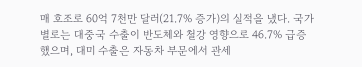매 호조로 60억 7천만 달러(21.7% 증가)의 실적을 냈다. 국가별로는 대중국 수출이 반도체와 철강 영향으로 46.7% 급증했으며, 대미 수출은 자동차 부문에서 관세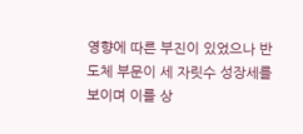영향에 따른 부진이 있었으나 반도체 부문이 세 자릿수 성장세를 보이며 이를 상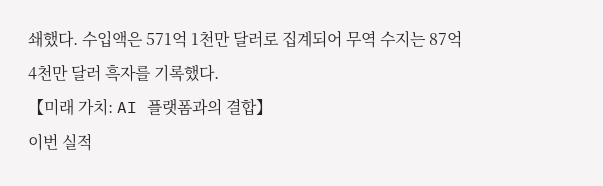쇄했다. 수입액은 571억 1천만 달러로 집계되어 무역 수지는 87억 4천만 달러 흑자를 기록했다.
【미래 가치: AI 플랫폼과의 결합】
이번 실적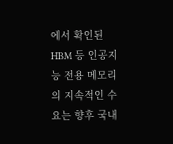에서 확인된 HBM 등 인공지능 전용 메모리의 지속적인 수요는 향후 국내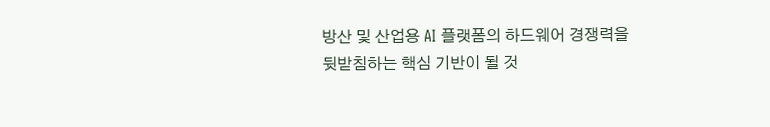방산 및 산업용 AI 플랫폼의 하드웨어 경쟁력을 뒷받침하는 핵심 기반이 될 것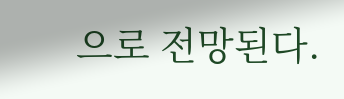으로 전망된다.